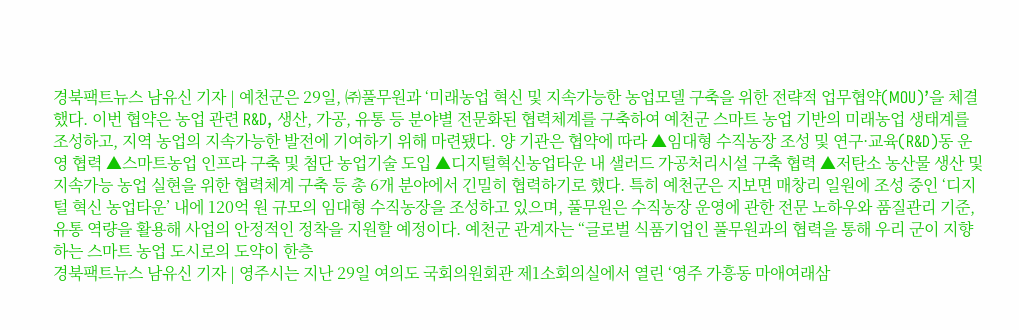경북팩트뉴스 남유신 기자 | 예천군은 29일, ㈜풀무원과 ‘미래농업 혁신 및 지속가능한 농업모델 구축을 위한 전략적 업무협약(MOU)’을 체결했다. 이번 협약은 농업 관련 R&D, 생산, 가공, 유통 등 분야별 전문화된 협력체계를 구축하여 예천군 스마트 농업 기반의 미래농업 생태계를 조성하고, 지역 농업의 지속가능한 발전에 기여하기 위해 마련됐다. 양 기관은 협약에 따라 ▲임대형 수직농장 조성 및 연구·교육(R&D)동 운영 협력 ▲스마트농업 인프라 구축 및 첨단 농업기술 도입 ▲디지털혁신농업타운 내 샐러드 가공처리시설 구축 협력 ▲저탄소 농산물 생산 및 지속가능 농업 실현을 위한 협력체계 구축 등 총 6개 분야에서 긴밀히 협력하기로 했다. 특히 예천군은 지보면 매창리 일원에 조성 중인 ‘디지털 혁신 농업타운’ 내에 120억 원 규모의 임대형 수직농장을 조성하고 있으며, 풀무원은 수직농장 운영에 관한 전문 노하우와 품질관리 기준, 유통 역량을 활용해 사업의 안정적인 정착을 지원할 예정이다. 예천군 관계자는 “글로벌 식품기업인 풀무원과의 협력을 통해 우리 군이 지향하는 스마트 농업 도시로의 도약이 한층
경북팩트뉴스 남유신 기자 | 영주시는 지난 29일 여의도 국회의원회관 제1소회의실에서 열린 ‘영주 가흥동 마애여래삼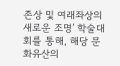존상 및 여래좌상의 새로운 조명’ 학술대회를 통해, 해당 문화유산의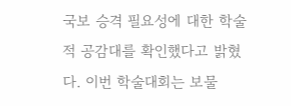국보 승격 필요성에 대한 학술적 공감대를 확인했다고 밝혔다. 이번 학술대회는 보물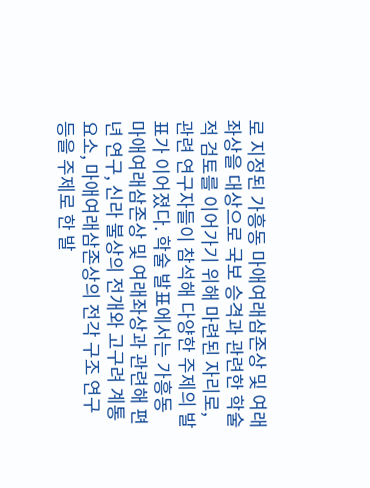로 지정된 가흥동 마애여래삼존상 및 여래좌상을 대상으로 국보 승격과 관련한 학술적 검토를 이어가기 위해 마련된 자리로, 관련 연구자들이 참석해 다양한 주제의 발표가 이어졌다. 학술 발표에서는 가흥동 마애여래삼존상 및 여래좌상과 관련해 편년 연구, 신라 불상의 전개와 고구려 계통 요소, 마애여래삼존상의 전각 구조 연구 등을 주제로 한 발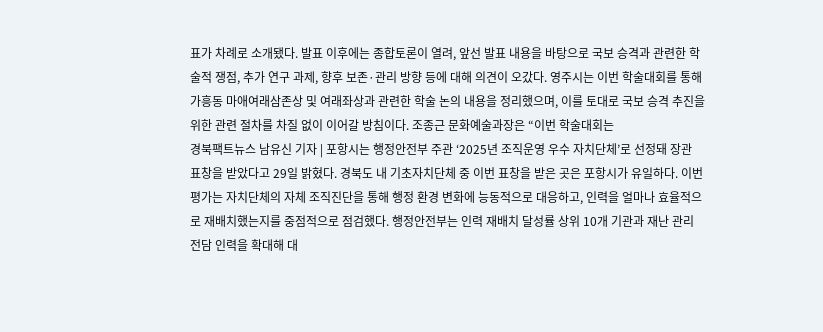표가 차례로 소개됐다. 발표 이후에는 종합토론이 열려, 앞선 발표 내용을 바탕으로 국보 승격과 관련한 학술적 쟁점, 추가 연구 과제, 향후 보존·관리 방향 등에 대해 의견이 오갔다. 영주시는 이번 학술대회를 통해 가흥동 마애여래삼존상 및 여래좌상과 관련한 학술 논의 내용을 정리했으며, 이를 토대로 국보 승격 추진을 위한 관련 절차를 차질 없이 이어갈 방침이다. 조종근 문화예술과장은 “이번 학술대회는
경북팩트뉴스 남유신 기자 | 포항시는 행정안전부 주관 ‘2025년 조직운영 우수 자치단체’로 선정돼 장관 표창을 받았다고 29일 밝혔다. 경북도 내 기초자치단체 중 이번 표창을 받은 곳은 포항시가 유일하다. 이번 평가는 자치단체의 자체 조직진단을 통해 행정 환경 변화에 능동적으로 대응하고, 인력을 얼마나 효율적으로 재배치했는지를 중점적으로 점검했다. 행정안전부는 인력 재배치 달성률 상위 10개 기관과 재난 관리 전담 인력을 확대해 대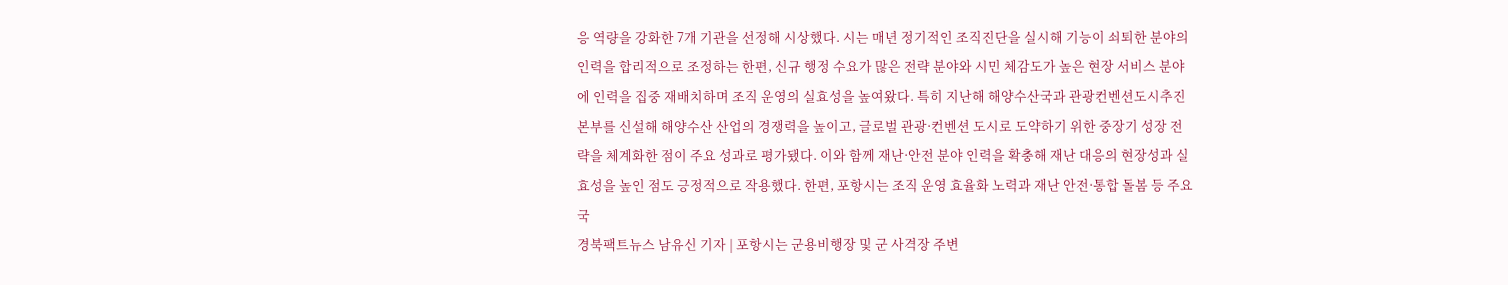응 역량을 강화한 7개 기관을 선정해 시상했다. 시는 매년 정기적인 조직진단을 실시해 기능이 쇠퇴한 분야의 인력을 합리적으로 조정하는 한편, 신규 행정 수요가 많은 전략 분야와 시민 체감도가 높은 현장 서비스 분야에 인력을 집중 재배치하며 조직 운영의 실효성을 높여왔다. 특히 지난해 해양수산국과 관광컨벤션도시추진본부를 신설해 해양수산 산업의 경쟁력을 높이고, 글로벌 관광·컨벤션 도시로 도약하기 위한 중장기 성장 전략을 체계화한 점이 주요 성과로 평가됐다. 이와 함께 재난·안전 분야 인력을 확충해 재난 대응의 현장성과 실효성을 높인 점도 긍정적으로 작용했다. 한편, 포항시는 조직 운영 효율화 노력과 재난 안전·통합 돌봄 등 주요 국
경북팩트뉴스 남유신 기자 | 포항시는 군용비행장 및 군 사격장 주변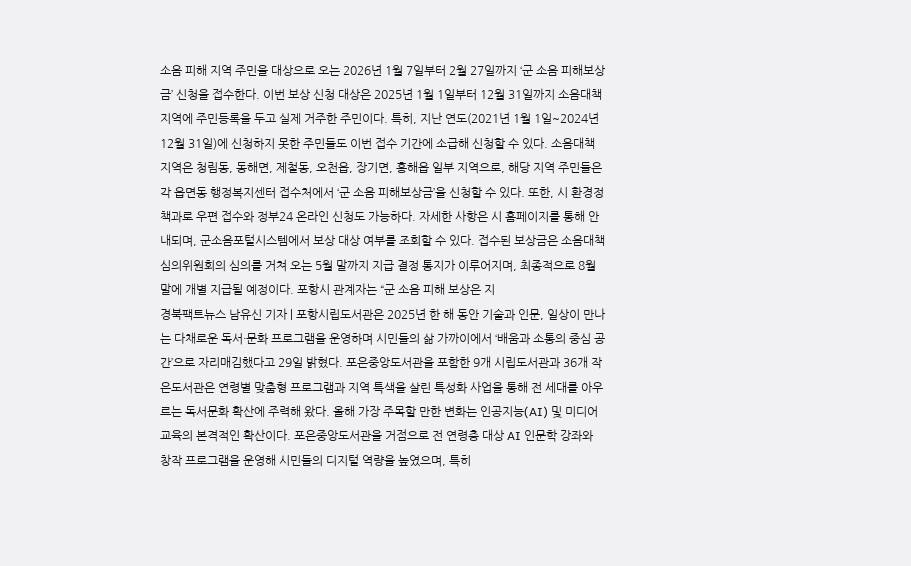소음 피해 지역 주민을 대상으로 오는 2026년 1월 7일부터 2월 27일까지 ‘군 소음 피해보상금’ 신청을 접수한다. 이번 보상 신청 대상은 2025년 1월 1일부터 12월 31일까지 소음대책지역에 주민등록을 두고 실제 거주한 주민이다. 특히, 지난 연도(2021년 1월 1일~2024년 12월 31일)에 신청하지 못한 주민들도 이번 접수 기간에 소급해 신청할 수 있다. 소음대책지역은 청림동, 동해면, 제철동, 오천읍, 장기면, 흥해읍 일부 지역으로, 해당 지역 주민들은 각 읍면동 행정복지센터 접수처에서 ‘군 소음 피해보상금’을 신청할 수 있다. 또한, 시 환경정책과로 우편 접수와 정부24 온라인 신청도 가능하다. 자세한 사항은 시 홈페이지를 통해 안내되며, 군소음포털시스템에서 보상 대상 여부를 조회할 수 있다. 접수된 보상금은 소음대책심의위원회의 심의를 거쳐 오는 5월 말까지 지급 결정 통지가 이루어지며, 최종적으로 8월 말에 개별 지급될 예정이다. 포항시 관계자는 “군 소음 피해 보상은 지
경북팩트뉴스 남유신 기자 | 포항시립도서관은 2025년 한 해 동안 기술과 인문, 일상이 만나는 다채로운 독서·문화 프로그램을 운영하며 시민들의 삶 가까이에서 ‘배움과 소통의 중심 공간’으로 자리매김했다고 29일 밝혔다. 포은중앙도서관을 포함한 9개 시립도서관과 36개 작은도서관은 연령별 맞춤형 프로그램과 지역 특색을 살린 특성화 사업을 통해 전 세대를 아우르는 독서문화 확산에 주력해 왔다. 올해 가장 주목할 만한 변화는 인공지능(AI) 및 미디어 교육의 본격적인 확산이다. 포은중앙도서관을 거점으로 전 연령층 대상 AI 인문학 강좌와 창작 프로그램을 운영해 시민들의 디지털 역량을 높였으며, 특히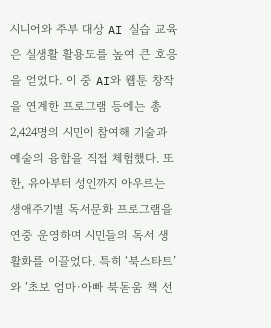시니어와 주부 대상 AI 실습 교육은 실생활 활용도를 높여 큰 호응을 얻었다. 이 중 AI와 웹툰 창작을 연계한 프로그램 등에는 총 2,424명의 시민이 참여해 기술과 예술의 융합을 직접 체험했다. 또한, 유아부터 성인까지 아우르는 생애주기별 독서문화 프로그램을 연중 운영하며 시민들의 독서 생활화를 이끌었다. 특히 ‘북스타트’와 ‘초보 엄마·아빠 북돋움 책 선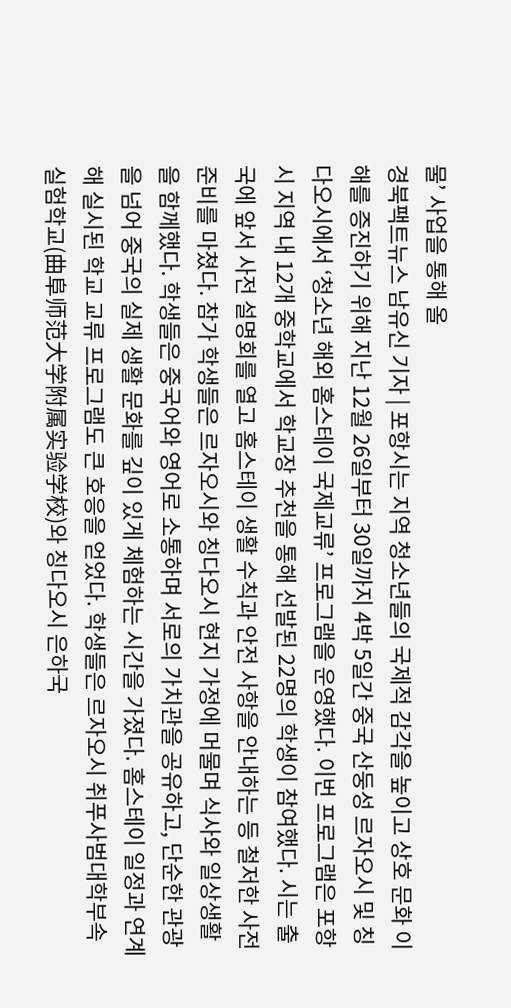물’ 사업을 통해 올
경북팩트뉴스 남유신 기자 | 포항시는 지역 청소년들의 국제적 감각을 높이고 상호 문화 이해를 증진하기 위해 지난 12월 26일부터 30일까지 4박 5일간 중국 산둥성 르자오시 및 칭다오시에서 ‘청소년 해외 홈스테이 국제교류’ 프로그램을 운영했다. 이번 프로그램은 포항시 지역 내 12개 중학교에서 학교장 추천을 통해 선발된 22명의 학생이 참여했다. 시는 출국에 앞서 사전 설명회를 열고 홈스테이 생활 수칙과 안전 사항을 안내하는 등 철저한 사전 준비를 마쳤다. 참가 학생들은 르자오시와 칭다오시 현지 가정에 머물며 식사와 일상생활을 함께했다. 학생들은 중국어와 영어로 소통하며 서로의 가치관을 공유하고, 단순한 관광을 넘어 중국의 실제 생활 문화를 깊이 있게 체험하는 시간을 가졌다. 홈스테이 일정과 연계해 실시된 학교 교류 프로그램도 큰 호응을 얻었다. 학생들은 르자오시 취푸사범대학부속실험학교(曲阜师范大学附属实验学校)와 칭다오시 은하국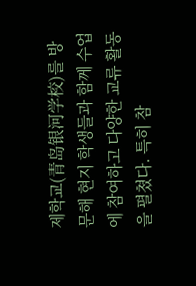제학교(青岛银河学校)를 방문해 현지 학생들과 함께 수업에 참여하고 다양한 교류 활동을 펼쳤다. 특히 참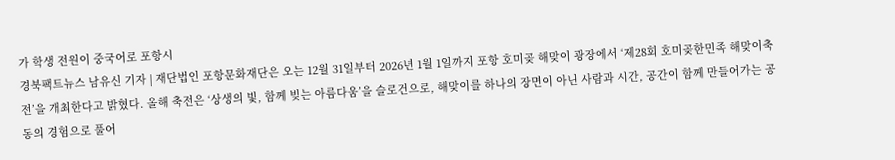가 학생 전원이 중국어로 포항시
경북팩트뉴스 남유신 기자 | 재단법인 포항문화재단은 오는 12월 31일부터 2026년 1월 1일까지 포항 호미곶 해맞이 광장에서 ‘제28회 호미곶한민족 해맞이축전’을 개최한다고 밝혔다. 올해 축전은 ‘상생의 빛, 함께 빚는 아름다움’을 슬로건으로, 해맞이를 하나의 장면이 아닌 사람과 시간, 공간이 함께 만들어가는 공동의 경험으로 풀어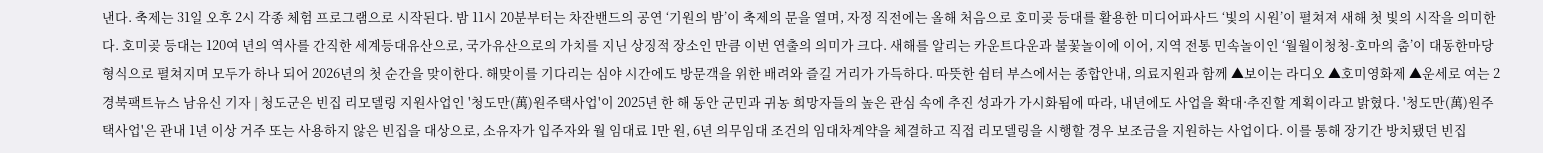낸다. 축제는 31일 오후 2시 각종 체험 프로그램으로 시작된다. 밤 11시 20분부터는 차잔밴드의 공연 ‘기원의 밤’이 축제의 문을 열며, 자정 직전에는 올해 처음으로 호미곶 등대를 활용한 미디어파사드 ‘빛의 시원’이 펼쳐져 새해 첫 빛의 시작을 의미한다. 호미곶 등대는 120여 년의 역사를 간직한 세계등대유산으로, 국가유산으로의 가치를 지닌 상징적 장소인 만큼 이번 연출의 의미가 크다. 새해를 알리는 카운트다운과 불꽃놀이에 이어, 지역 전통 민속놀이인 ‘월월이청청-호마의 춤’이 대동한마당 형식으로 펼쳐지며 모두가 하나 되어 2026년의 첫 순간을 맞이한다. 해맞이를 기다리는 심야 시간에도 방문객을 위한 배려와 즐길 거리가 가득하다. 따뜻한 쉼터 부스에서는 종합안내, 의료지원과 함께 ▲보이는 라디오 ▲호미영화제 ▲운세로 여는 2
경북팩트뉴스 남유신 기자 | 청도군은 빈집 리모델링 지원사업인 '청도만(萬)원주택사업'이 2025년 한 해 동안 군민과 귀농 희망자들의 높은 관심 속에 추진 성과가 가시화됨에 따라, 내년에도 사업을 확대·추진할 계획이라고 밝혔다. '청도만(萬)원주택사업'은 관내 1년 이상 거주 또는 사용하지 않은 빈집을 대상으로, 소유자가 입주자와 월 임대료 1만 원, 6년 의무임대 조건의 임대차계약을 체결하고 직접 리모델링을 시행할 경우 보조금을 지원하는 사업이다. 이를 통해 장기간 방치됐던 빈집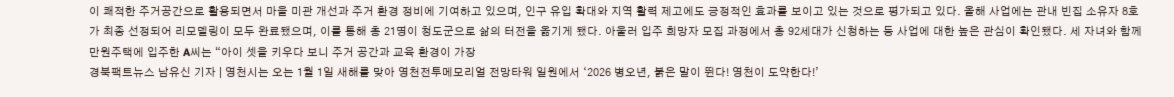이 쾌적한 주거공간으로 활용되면서 마을 미관 개선과 주거 환경 정비에 기여하고 있으며, 인구 유입 확대와 지역 활력 제고에도 긍정적인 효과를 보이고 있는 것으로 평가되고 있다. 올해 사업에는 관내 빈집 소유자 8호가 최종 선정되어 리모델링이 모두 완료됐으며, 이를 통해 총 21명이 청도군으로 삶의 터전을 옮기게 됐다. 아울러 입주 희망자 모집 과정에서 총 92세대가 신청하는 등 사업에 대한 높은 관심이 확인됐다. 세 자녀와 함께 만원주택에 입주한 A씨는 “아이 셋을 키우다 보니 주거 공간과 교육 환경이 가장
경북팩트뉴스 남유신 기자 | 영천시는 오는 1월 1일 새해를 맞아 영천전투메모리얼 전망타워 일원에서 ‘2026 병오년, 붉은 말이 뛴다! 영천이 도약한다!’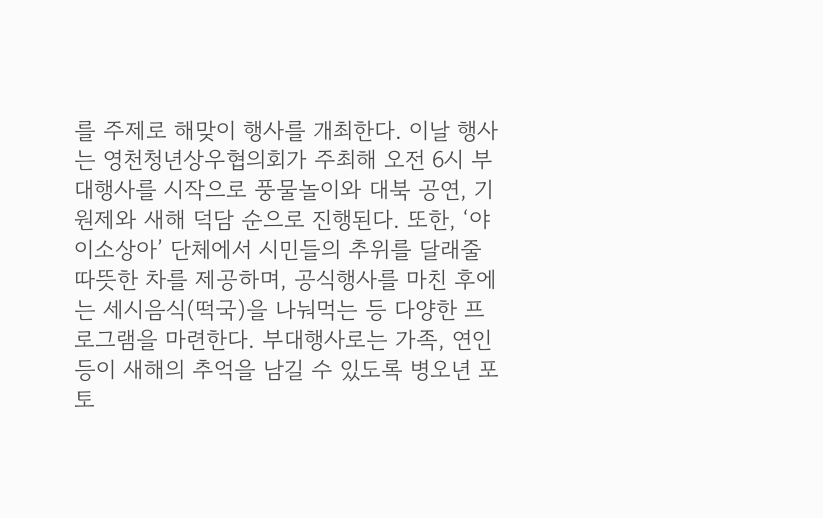를 주제로 해맞이 행사를 개최한다. 이날 행사는 영천청년상우협의회가 주최해 오전 6시 부대행사를 시작으로 풍물놀이와 대북 공연, 기원제와 새해 덕담 순으로 진행된다. 또한, ‘야이소상아’ 단체에서 시민들의 추위를 달래줄 따뜻한 차를 제공하며, 공식행사를 마친 후에는 세시음식(떡국)을 나눠먹는 등 다양한 프로그램을 마련한다. 부대행사로는 가족, 연인 등이 새해의 추억을 남길 수 있도록 병오년 포토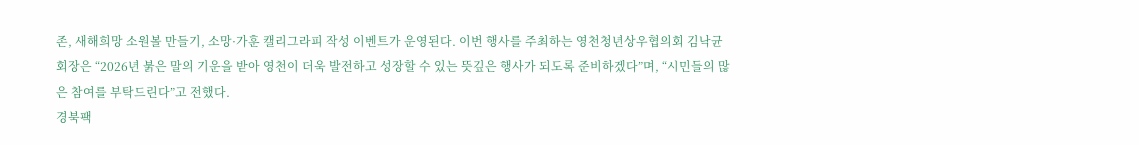존, 새해희망 소원볼 만들기, 소망·가훈 캘리그라피 작성 이벤트가 운영된다. 이번 행사를 주최하는 영천청년상우협의회 김낙균 회장은 “2026년 붉은 말의 기운을 받아 영천이 더욱 발전하고 성장할 수 있는 뜻깊은 행사가 되도록 준비하겠다”며, “시민들의 많은 참여를 부탁드린다”고 전했다.
경북팩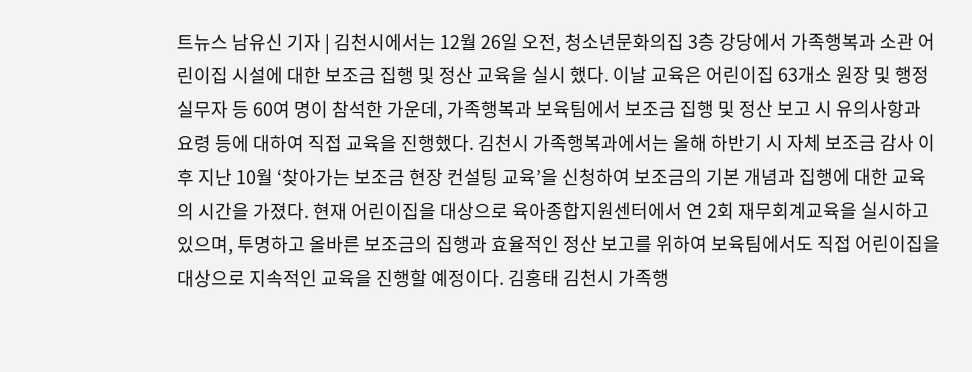트뉴스 남유신 기자 | 김천시에서는 12월 26일 오전, 청소년문화의집 3층 강당에서 가족행복과 소관 어린이집 시설에 대한 보조금 집행 및 정산 교육을 실시 했다. 이날 교육은 어린이집 63개소 원장 및 행정 실무자 등 60여 명이 참석한 가운데, 가족행복과 보육팀에서 보조금 집행 및 정산 보고 시 유의사항과 요령 등에 대하여 직접 교육을 진행했다. 김천시 가족행복과에서는 올해 하반기 시 자체 보조금 감사 이후 지난 10월 ‘찾아가는 보조금 현장 컨설팅 교육’을 신청하여 보조금의 기본 개념과 집행에 대한 교육의 시간을 가졌다. 현재 어린이집을 대상으로 육아종합지원센터에서 연 2회 재무회계교육을 실시하고 있으며, 투명하고 올바른 보조금의 집행과 효율적인 정산 보고를 위하여 보육팀에서도 직접 어린이집을 대상으로 지속적인 교육을 진행할 예정이다. 김홍태 김천시 가족행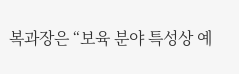복과장은 “보육 분야 특성상 예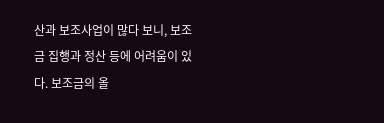산과 보조사업이 많다 보니, 보조금 집행과 정산 등에 어려움이 있다. 보조금의 올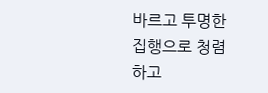바르고 투명한 집행으로 청렴하고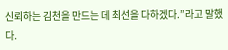신뢰하는 김천을 만드는 데 최선을 다하겠다.”라고 말했다.